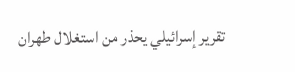تقرير إسرائيلي يحذر من استغلال طهران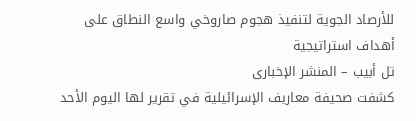للأرصاد الجوية لتنفيذ هجوم صاروخي واسع النطاق على أهداف استراتيجية
تل أبيب – المنشر الإخبارى
كشفت صحيفة معاريف الإسرائيلية في تقرير لها اليوم الأحد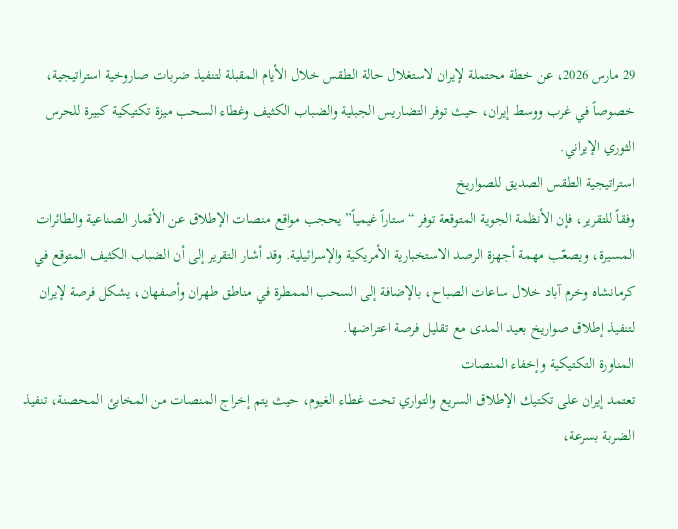29 مارس 2026، عن خطة محتملة لإيران لاستغلال حالة الطقس خلال الأيام المقبلة لتنفيذ ضربات صاروخية استراتيجية، خصوصاً في غرب ووسط إيران، حيث توفر التضاريس الجبلية والضباب الكثيف وغطاء السحب ميزة تكتيكية كبيرة للحرس الثوري الإيراني.
استراتيجية الطقس الصديق للصواريخ
وفقاً للتقرير، فإن الأنظمة الجوية المتوقعة توفر “ستاراً غيمياً” يحجب مواقع منصات الإطلاق عن الأقمار الصناعية والطائرات المسيرة، ويصعّب مهمة أجهزة الرصد الاستخبارية الأمريكية والإسرائيلية. وقد أشار التقرير إلى أن الضباب الكثيف المتوقع في كرمانشاه وخرم آباد خلال ساعات الصباح، بالإضافة إلى السحب الممطرة في مناطق طهران وأصفهان، يشكل فرصة لإيران لتنفيذ إطلاق صواريخ بعيد المدى مع تقليل فرصة اعتراضها.
المناورة التكتيكية وإخفاء المنصات
تعتمد إيران على تكتيك الإطلاق السريع والتواري تحت غطاء الغيوم، حيث يتم إخراج المنصات من المخابئ المحصنة، تنفيذ الضربة بسرعة،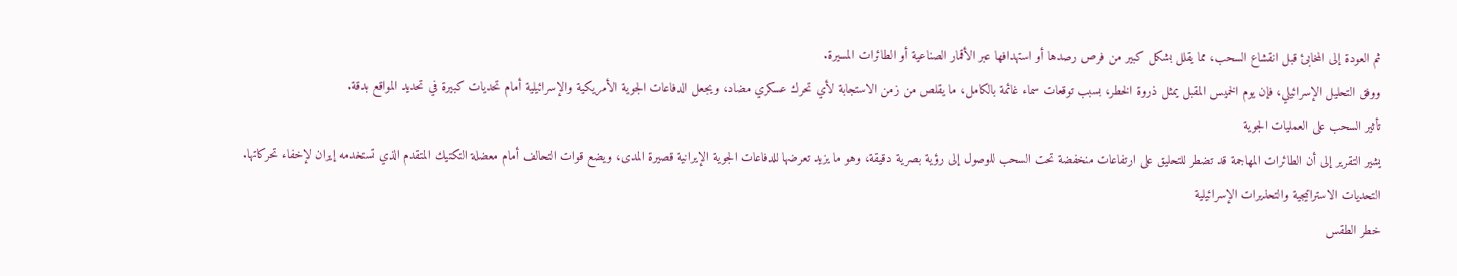ثم العودة إلى المخابئ قبل انقشاع السحب، مما يقلل بشكل كبير من فرص رصدها أو استهدافها عبر الأقمار الصناعية أو الطائرات المسيرة.
ووفق التحليل الإسرائيلي، فإن يوم الخميس المقبل يمثل ذروة الخطر، بسبب توقعات سماء غائمة بالكامل، ما يقلص من زمن الاستجابة لأي تحرك عسكري مضاد، ويجعل الدفاعات الجوية الأمريكية والإسرائيلية أمام تحديات كبيرة في تحديد المواقع بدقة.
تأثير السحب على العمليات الجوية
يشير التقرير إلى أن الطائرات المهاجمة قد تضطر للتحليق على ارتفاعات منخفضة تحت السحب للوصول إلى رؤية بصرية دقيقة، وهو ما يزيد تعرضها للدفاعات الجوية الإيرانية قصيرة المدى، ويضع قوات التحالف أمام معضلة التكتيك المتقدم الذي تستخدمه إيران لإخفاء تحركاتها.
التحديات الاستراتيجية والتحذيرات الإسرائيلية
خطر الطقس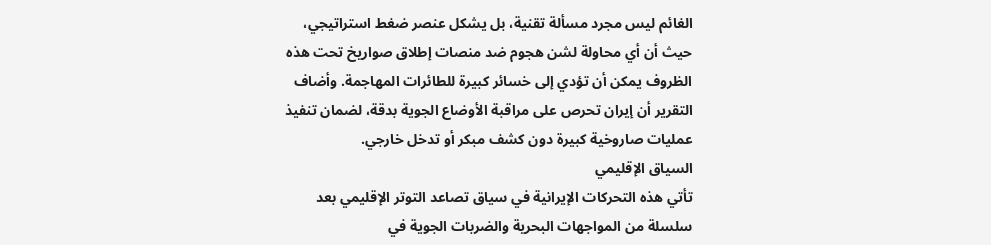الغائم ليس مجرد مسألة تقنية، بل يشكل عنصر ضغط استراتيجي، حيث أن أي محاولة لشن هجوم ضد منصات إطلاق صواريخ تحت هذه الظروف يمكن أن تؤدي إلى خسائر كبيرة للطائرات المهاجمة. وأضاف التقرير أن إيران تحرص على مراقبة الأوضاع الجوية بدقة، لضمان تنفيذ عمليات صاروخية كبيرة دون كشف مبكر أو تدخل خارجي.
السياق الإقليمي
تأتي هذه التحركات الإيرانية في سياق تصاعد التوتر الإقليمي بعد سلسلة من المواجهات البحرية والضربات الجوية في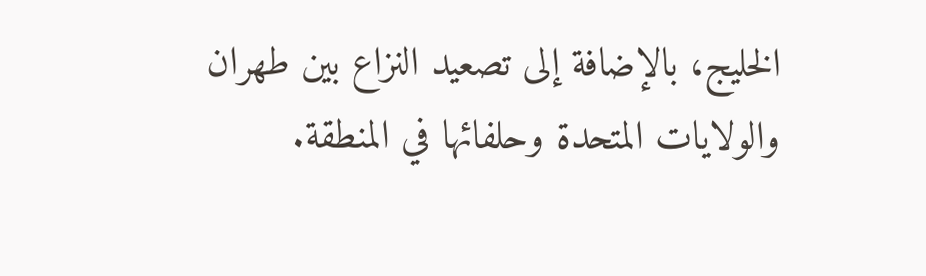الخليج، بالإضافة إلى تصعيد النزاع بين طهران والولايات المتحدة وحلفائها في المنطقة.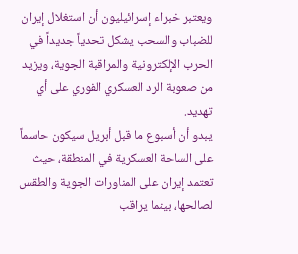ويعتبر خبراء إسرائيليون أن استغلال إيران للضباب والسحب يشكل تحدياً جديداً في الحرب الإلكترونية والمراقبة الجوية، ويزيد من صعوبة الرد العسكري الفوري على أي تهديد.
يبدو أن أسبوع ما قبل أبريل سيكون حاسماً على الساحة العسكرية في المنطقة، حيث تعتمد إيران على المناورات الجوية والطقس لصالحها، بينما يراقب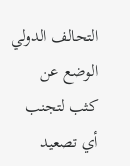التحالف الدولي الوضع عن كثب لتجنب أي تصعيد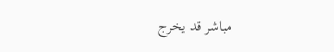مباشر قد يخرج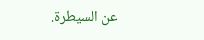عن السيطرة.